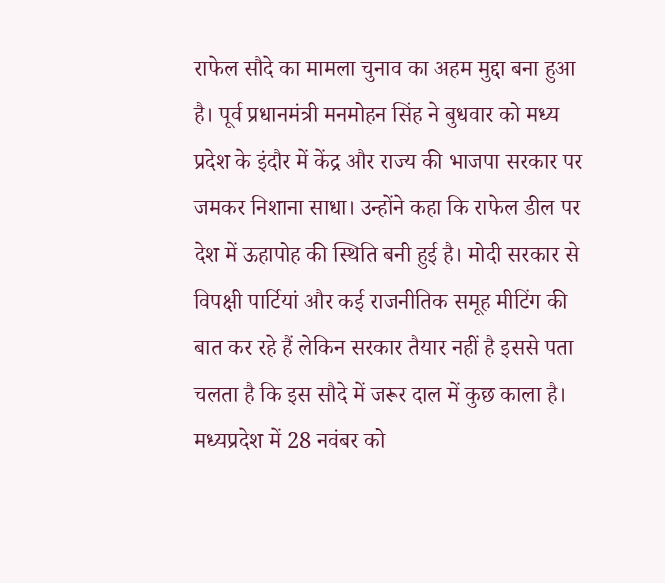राफेल सौदे का मामला चुनाव का अहम मुद्दा बना हुआ है। पूर्व प्रधानमंत्री मनमोहन सिंह ने बुधवार को मध्य प्रदेश के इंदौर में केंद्र और राज्य की भाजपा सरकार पर जमकर निशाना साधा। उन्होंने कहा कि राफेल डील पर देश में ऊहापोह की स्थिति बनी हुई है। मोदी सरकार से विपक्षी पार्टियां और कई राजनीतिक समूह मीटिंग की बात कर रहे हैं लेकिन सरकार तैयार नहीं है इससे पता चलता है कि इस सौदे में जरूर दाल में कुछ काला है।
मध्यप्रदेश में 28 नवंबर को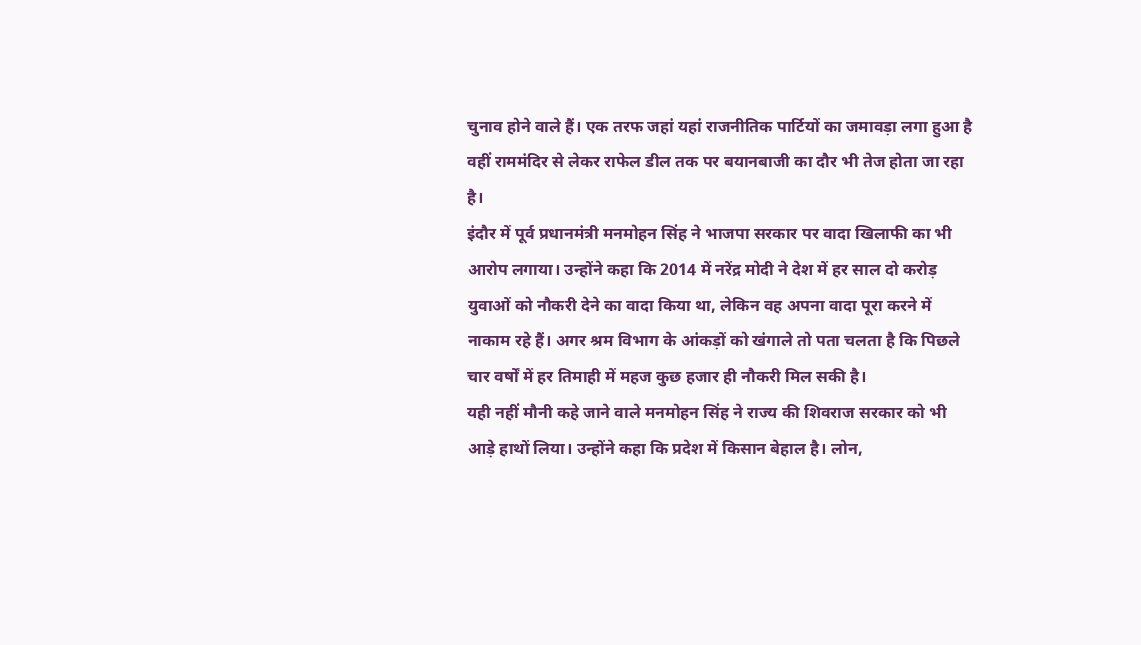चुनाव होने वाले हैं। एक तरफ जहां यहां राजनीतिक पार्टियों का जमावड़ा लगा हुआ है वहीं राममंदिर से लेकर राफेल डील तक पर बयानबाजी का दौर भी तेज होता जा रहा है।
इंदौर में पूर्व प्रधानमंत्री मनमोहन सिंह ने भाजपा सरकार पर वादा खिलाफी का भी आरोप लगाया। उन्होंने कहा कि 2014 में नरेंद्र मोदी ने देश में हर साल दो करोड़ युवाओं को नौकरी देने का वादा किया था, लेकिन वह अपना वादा पूरा करने में नाकाम रहे हैं। अगर श्रम विभाग के आंकड़ों को खंगाले तो पता चलता है कि पिछले चार वर्षों में हर तिमाही में महज कुछ हजार ही नौकरी मिल सकी है।
यही नहीं मौनी कहे जाने वाले मनमोहन सिंह ने राज्य की शिवराज सरकार को भी आड़े हाथों लिया। उन्होंने कहा कि प्रदेश में किसान बेहाल है। लोन,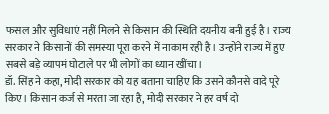फसल और सुविधाएं नहीं मिलने से किसान की स्थिति दयनीय बनी हुई है। राज्य सरकार ने किसानों की समस्या पूरा करने में नाकाम रही है। उन्होंने राज्य में हुए सबसे बड़े व्यापमं घोटाले पर भी लोगों का ध्यान खींचा।
डॉ. सिंह ने कहा, मोदी सरकार को यह बताना चाहिए कि उसने कौनसे वादे पूरे किए। किसान कर्ज से मरता जा रहा है, मोदी सरकार ने हर वर्ष दो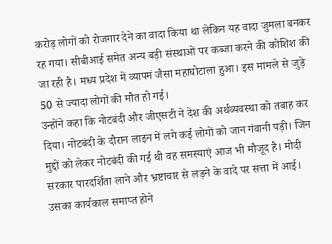करोड़ लोगों को रोजगार देने का वादा किया था लेकिन यह वादा जुमला बनकर रह गया। सीबीआई समेत अन्य बड़ी संस्थाओं पर कब्जा करने की कोशिश की जा रही है। मध्य प्रदेश में व्यापमं जैसा महाघोटाला हुआ। इस मामले से जुड़े 50 से ज्यादा लोगों की मौत हो गई।
उन्होंने कहा कि नोटबंदी और जीएसटी ने देश की अर्थव्यवस्था को तबाह कर दिया। नोटबंदी के दौरान लाइन में लगे कई लोगों को जान गंवानी पड़ी। जिन मुद्दों को लेकर नोटबंदी की गई थी वह समस्याएं आज भी मौजूद है। मोदी सरकार पारदर्शिता लाने और भ्रष्टाचार से लड़ने के वादे पर सत्ता में आई। उसका कार्यकाल समाप्त होने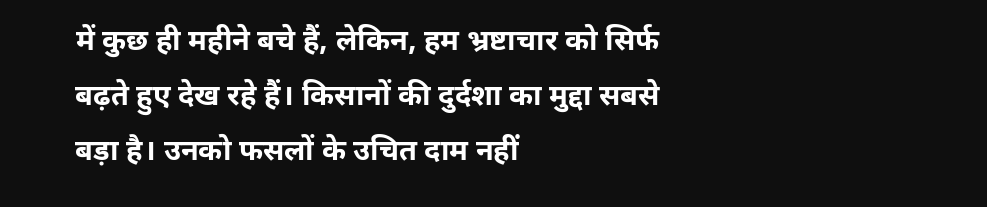में कुछ ही महीने बचे हैं, लेकिन, हम भ्रष्टाचार को सिर्फ बढ़ते हुए देख रहे हैं। किसानों की दुर्दशा का मुद्दा सबसे बड़ा है। उनको फसलों के उचित दाम नहीं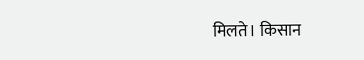मिलते। किसान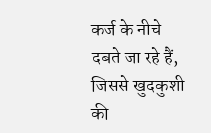कर्ज के नीचे दबते जा रहे हैं, जिससे खुदकुशी की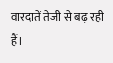वारदातें तेजी से बढ़ रही हैं।